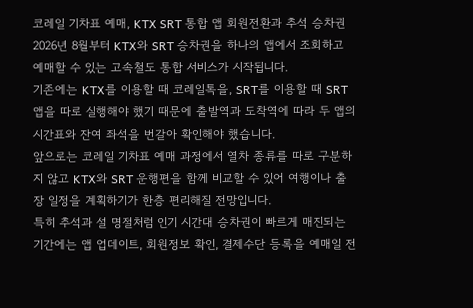코레일 기차표 예매, KTX SRT 통합 앱 회원전환과 추석 승차권
2026년 8월부터 KTX와 SRT 승차권을 하나의 앱에서 조회하고 예매할 수 있는 고속철도 통합 서비스가 시작됩니다.
기존에는 KTX를 이용할 때 코레일톡을, SRT를 이용할 때 SRT 앱을 따로 실행해야 했기 때문에 출발역과 도착역에 따라 두 앱의 시간표와 잔여 좌석을 번갈아 확인해야 했습니다.
앞으로는 코레일 기차표 예매 과정에서 열차 종류를 따로 구분하지 않고 KTX와 SRT 운행편을 함께 비교할 수 있어 여행이나 출장 일정을 계획하기가 한층 편리해질 전망입니다.
특히 추석과 설 명절처럼 인기 시간대 승차권이 빠르게 매진되는 기간에는 앱 업데이트, 회원정보 확인, 결제수단 등록을 예매일 전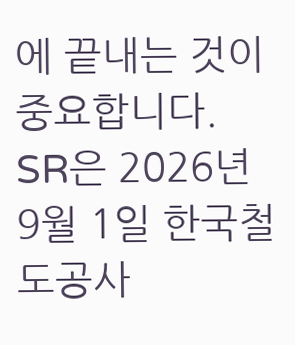에 끝내는 것이 중요합니다.
SR은 2026년 9월 1일 한국철도공사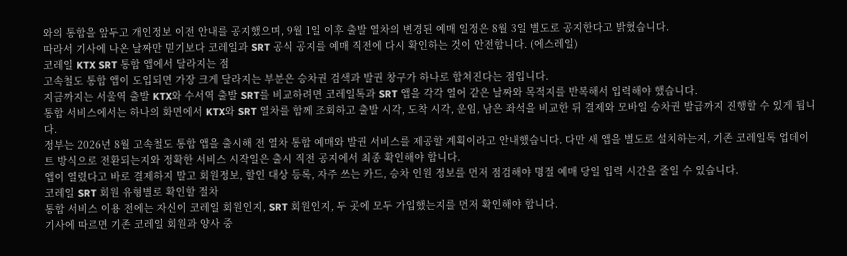와의 통합을 앞두고 개인정보 이전 안내를 공지했으며, 9월 1일 이후 출발 열차의 변경된 예매 일정은 8월 3일 별도로 공지한다고 밝혔습니다.
따라서 기사에 나온 날짜만 믿기보다 코레일과 SRT 공식 공지를 예매 직전에 다시 확인하는 것이 안전합니다. (에스레일)
코레일 KTX SRT 통합 앱에서 달라지는 점
고속철도 통합 앱이 도입되면 가장 크게 달라지는 부분은 승차권 검색과 발권 창구가 하나로 합쳐진다는 점입니다.
지금까지는 서울역 출발 KTX와 수서역 출발 SRT를 비교하려면 코레일톡과 SRT 앱을 각각 열어 같은 날짜와 목적지를 반복해서 입력해야 했습니다.
통합 서비스에서는 하나의 화면에서 KTX와 SRT 열차를 함께 조회하고 출발 시각, 도착 시각, 운임, 남은 좌석을 비교한 뒤 결제와 모바일 승차권 발급까지 진행할 수 있게 됩니다.
정부는 2026년 8월 고속철도 통합 앱을 출시해 전 열차 통합 예매와 발권 서비스를 제공할 계획이라고 안내했습니다. 다만 새 앱을 별도로 설치하는지, 기존 코레일톡 업데이트 방식으로 전환되는지와 정확한 서비스 시작일은 출시 직전 공지에서 최종 확인해야 합니다.
앱이 열렸다고 바로 결제하지 말고 회원정보, 할인 대상 등록, 자주 쓰는 카드, 승차 인원 정보를 먼저 점검해야 명절 예매 당일 입력 시간을 줄일 수 있습니다.
코레일 SRT 회원 유형별로 확인할 절차
통합 서비스 이용 전에는 자신이 코레일 회원인지, SRT 회원인지, 두 곳에 모두 가입했는지를 먼저 확인해야 합니다.
기사에 따르면 기존 코레일 회원과 양사 중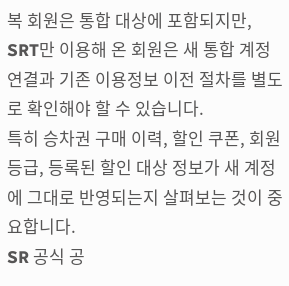복 회원은 통합 대상에 포함되지만, SRT만 이용해 온 회원은 새 통합 계정 연결과 기존 이용정보 이전 절차를 별도로 확인해야 할 수 있습니다.
특히 승차권 구매 이력, 할인 쿠폰, 회원 등급, 등록된 할인 대상 정보가 새 계정에 그대로 반영되는지 살펴보는 것이 중요합니다.
SR 공식 공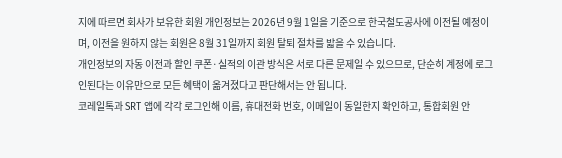지에 따르면 회사가 보유한 회원 개인정보는 2026년 9월 1일을 기준으로 한국철도공사에 이전될 예정이며, 이전을 원하지 않는 회원은 8월 31일까지 회원 탈퇴 절차를 밟을 수 있습니다.
개인정보의 자동 이전과 할인 쿠폰·실적의 이관 방식은 서로 다른 문제일 수 있으므로, 단순히 계정에 로그인된다는 이유만으로 모든 혜택이 옮겨졌다고 판단해서는 안 됩니다.
코레일톡과 SRT 앱에 각각 로그인해 이름, 휴대전화 번호, 이메일이 동일한지 확인하고, 통합회원 안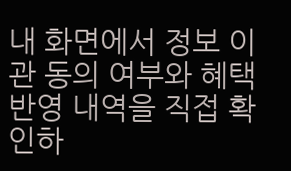내 화면에서 정보 이관 동의 여부와 혜택 반영 내역을 직접 확인하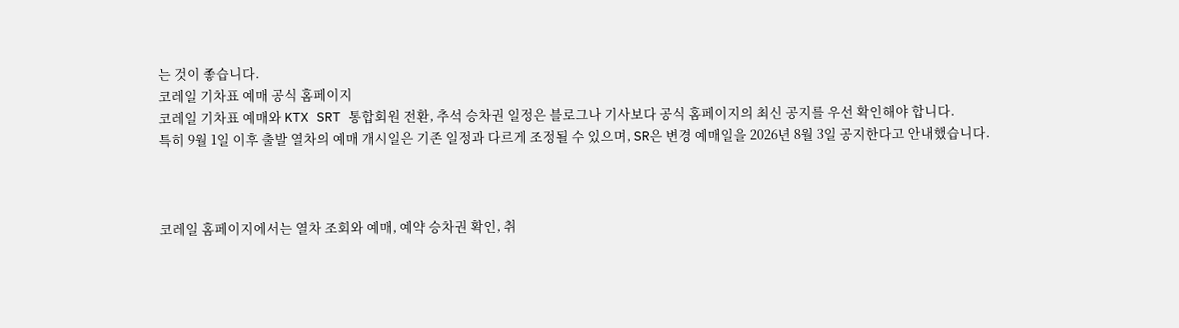는 것이 좋습니다.
코레일 기차표 예매 공식 홈페이지
코레일 기차표 예매와 KTX SRT 통합회원 전환, 추석 승차권 일정은 블로그나 기사보다 공식 홈페이지의 최신 공지를 우선 확인해야 합니다.
특히 9월 1일 이후 출발 열차의 예매 개시일은 기존 일정과 다르게 조정될 수 있으며, SR은 변경 예매일을 2026년 8월 3일 공지한다고 안내했습니다.



코레일 홈페이지에서는 열차 조회와 예매, 예약 승차권 확인, 취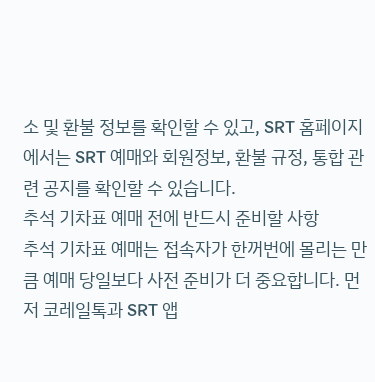소 및 환불 정보를 확인할 수 있고, SRT 홈페이지에서는 SRT 예매와 회원정보, 환불 규정, 통합 관련 공지를 확인할 수 있습니다.
추석 기차표 예매 전에 반드시 준비할 사항
추석 기차표 예매는 접속자가 한꺼번에 몰리는 만큼 예매 당일보다 사전 준비가 더 중요합니다. 먼저 코레일톡과 SRT 앱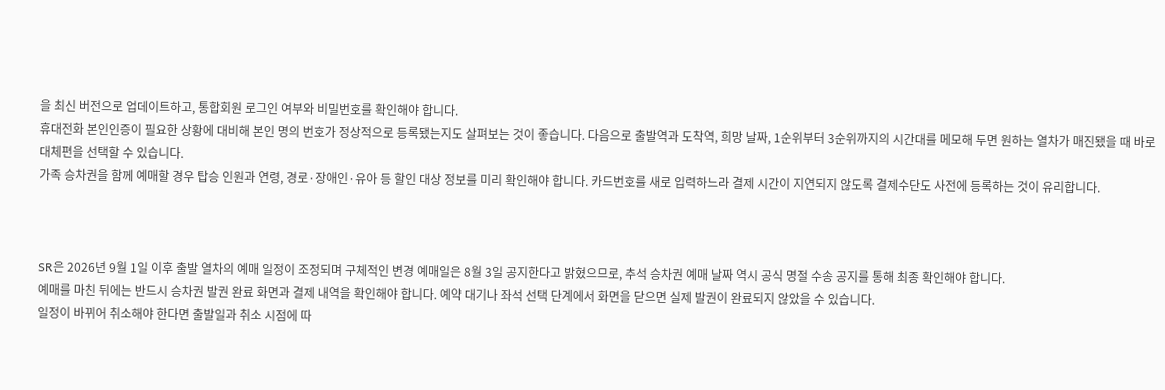을 최신 버전으로 업데이트하고, 통합회원 로그인 여부와 비밀번호를 확인해야 합니다.
휴대전화 본인인증이 필요한 상황에 대비해 본인 명의 번호가 정상적으로 등록됐는지도 살펴보는 것이 좋습니다. 다음으로 출발역과 도착역, 희망 날짜, 1순위부터 3순위까지의 시간대를 메모해 두면 원하는 열차가 매진됐을 때 바로 대체편을 선택할 수 있습니다.
가족 승차권을 함께 예매할 경우 탑승 인원과 연령, 경로·장애인·유아 등 할인 대상 정보를 미리 확인해야 합니다. 카드번호를 새로 입력하느라 결제 시간이 지연되지 않도록 결제수단도 사전에 등록하는 것이 유리합니다.



SR은 2026년 9월 1일 이후 출발 열차의 예매 일정이 조정되며 구체적인 변경 예매일은 8월 3일 공지한다고 밝혔으므로, 추석 승차권 예매 날짜 역시 공식 명절 수송 공지를 통해 최종 확인해야 합니다.
예매를 마친 뒤에는 반드시 승차권 발권 완료 화면과 결제 내역을 확인해야 합니다. 예약 대기나 좌석 선택 단계에서 화면을 닫으면 실제 발권이 완료되지 않았을 수 있습니다.
일정이 바뀌어 취소해야 한다면 출발일과 취소 시점에 따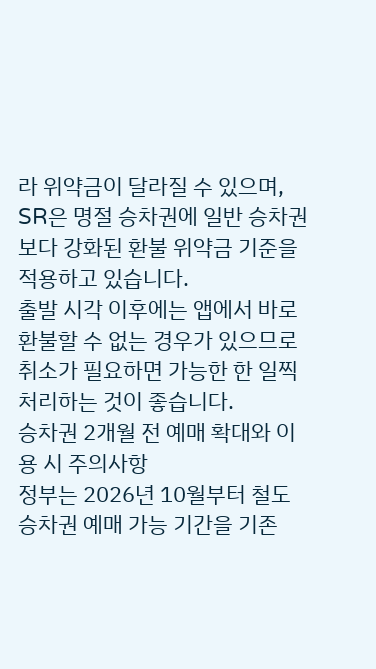라 위약금이 달라질 수 있으며, SR은 명절 승차권에 일반 승차권보다 강화된 환불 위약금 기준을 적용하고 있습니다.
출발 시각 이후에는 앱에서 바로 환불할 수 없는 경우가 있으므로 취소가 필요하면 가능한 한 일찍 처리하는 것이 좋습니다.
승차권 2개월 전 예매 확대와 이용 시 주의사항
정부는 2026년 10월부터 철도 승차권 예매 가능 기간을 기존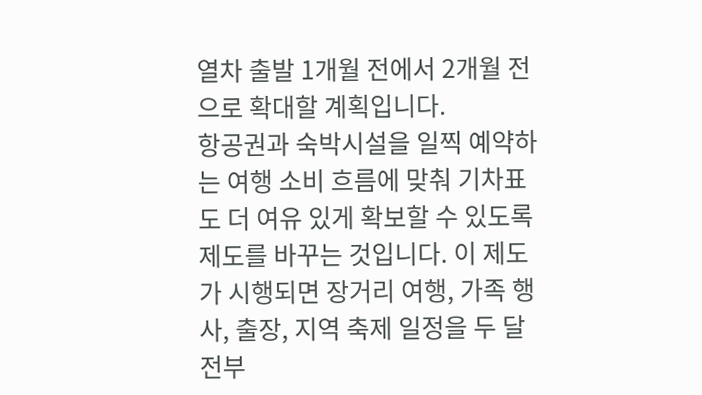열차 출발 1개월 전에서 2개월 전으로 확대할 계획입니다.
항공권과 숙박시설을 일찍 예약하는 여행 소비 흐름에 맞춰 기차표도 더 여유 있게 확보할 수 있도록 제도를 바꾸는 것입니다. 이 제도가 시행되면 장거리 여행, 가족 행사, 출장, 지역 축제 일정을 두 달 전부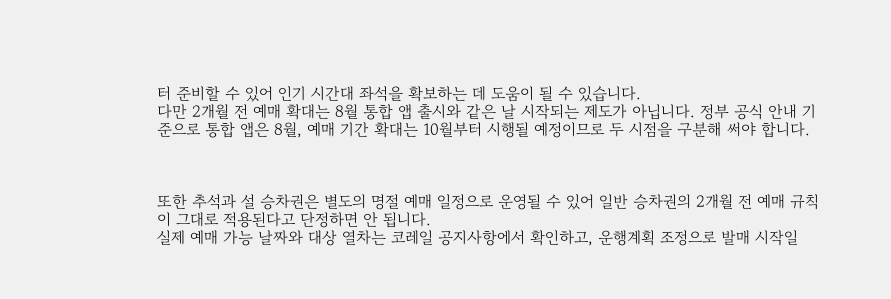터 준비할 수 있어 인기 시간대 좌석을 확보하는 데 도움이 될 수 있습니다.
다만 2개월 전 예매 확대는 8월 통합 앱 출시와 같은 날 시작되는 제도가 아닙니다. 정부 공식 안내 기준으로 통합 앱은 8월, 예매 기간 확대는 10월부터 시행될 예정이므로 두 시점을 구분해 써야 합니다.



또한 추석과 설 승차권은 별도의 명절 예매 일정으로 운영될 수 있어 일반 승차권의 2개월 전 예매 규칙이 그대로 적용된다고 단정하면 안 됩니다.
실제 예매 가능 날짜와 대상 열차는 코레일 공지사항에서 확인하고, 운행계획 조정으로 발매 시작일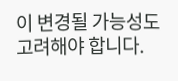이 변경될 가능성도 고려해야 합니다.